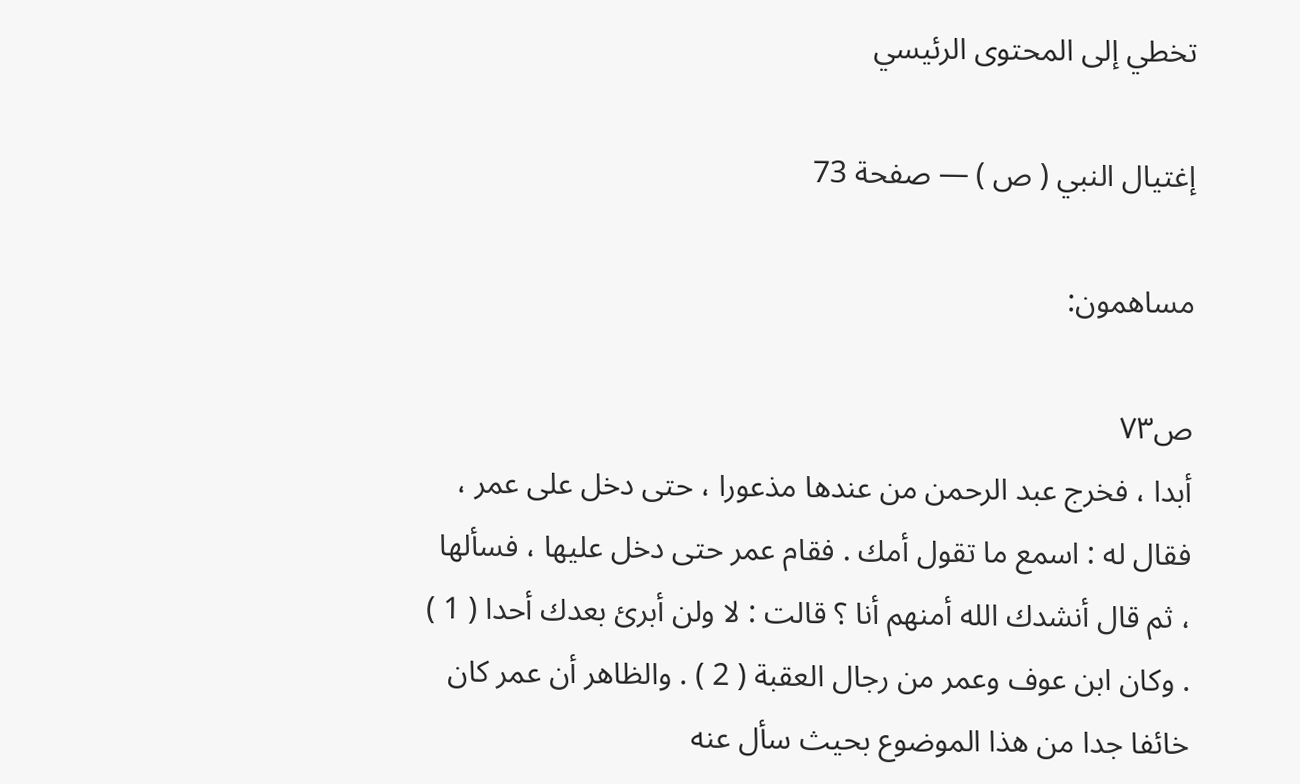تخطي إلى المحتوى الرئيسي

إغتيال النبي ( ص ) — صفحة 73

مساهمون:

ص٧٣
أبدا ، فخرج عبد الرحمن من عندها مذعورا ، حتى دخل على عمر ، فقال له : اسمع ما تقول أمك . فقام عمر حتى دخل عليها ، فسألها ، ثم قال أنشدك الله أمنهم أنا ؟ قالت : لا ولن أبرئ بعدك أحدا ( 1 ) . وكان ابن عوف وعمر من رجال العقبة ( 2 ) . والظاهر أن عمر كان خائفا جدا من هذا الموضوع بحيث سأل عنه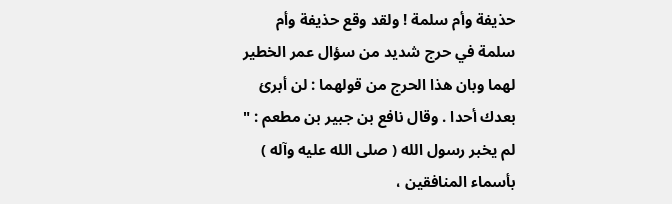حذيفة وأم سلمة ! ولقد وقع حذيفة وأم سلمة في حرج شديد من سؤال عمر الخطير لهما وبان هذا الحرج من قولهما : لن أبرئ بعدك أحدا . وقال نافع بن جبير بن مطعم : " لم يخبر رسول الله ( صلى الله عليه وآله ) بأسماء المنافقين ،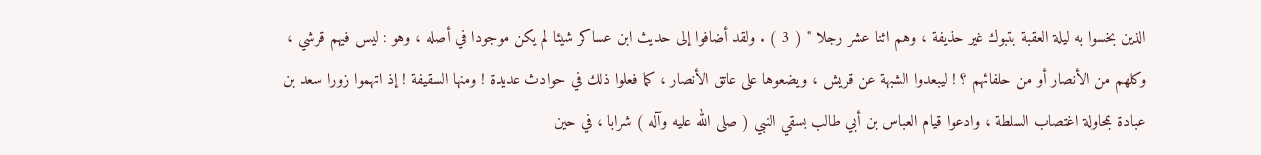الذين بخسوا به ليلة العقبة بتبوك غير حذيفة ، وهم اثنا عشر رجلا " ( 3 ) . ولقد أضافوا إلى حديث ابن عساكر شيئا لم يكن موجودا في أصله ، وهو : ليس فيهم قرشي ، وكلهم من الأنصار أو من حلفائهم ؟ ! ليبعدوا الشبهة عن قريش ، ويضعوها على عاتق الأنصار ، كما فعلوا ذلك في حوادث عديدة ! ومنها السقيفة ! إذ اتهموا زورا سعد بن عبادة بمحاولة اغتصاب السلطة ، وادعوا قيام العباس بن أبي طالب بسقي النبي ( صلى الله عليه وآله ) شرابا ، في حين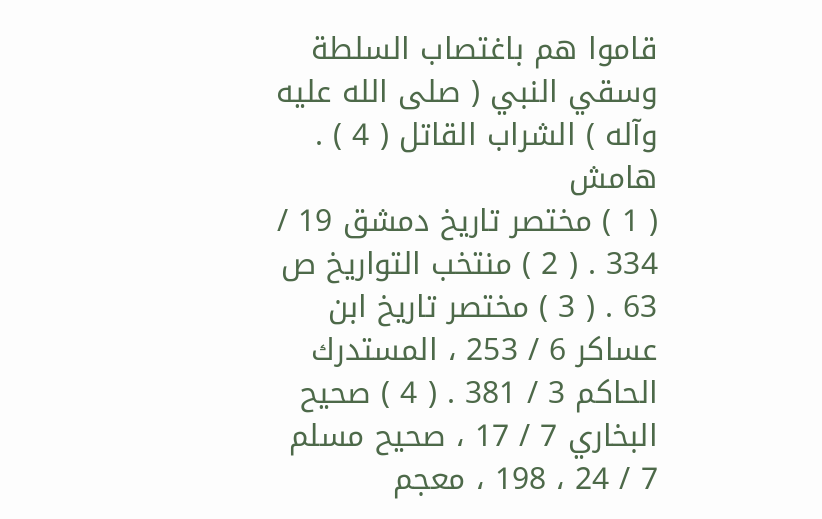قاموا هم باغتصاب السلطة وسقي النبي ( صلى الله عليه وآله ) الشراب القاتل ( 4 ) .
هامش
( 1 ) مختصر تاريخ دمشق 19 / 334 . ( 2 ) منتخب التواريخ ص 63 . ( 3 ) مختصر تاريخ ابن عساكر 6 / 253 ، المستدرك الحاكم 3 / 381 . ( 4 ) صحيح البخاري 7 / 17 ، صحيح مسلم 7 / 24 ، 198 ، معجم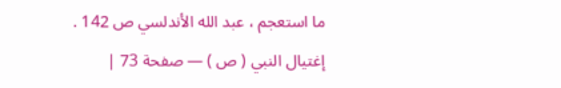ما استعجم ، عبد الله الأندلسي ص 142 .
إغتيال النبي ( ص ) — صفحة 73 |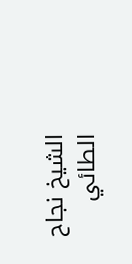الشيخ نجاح الطائي